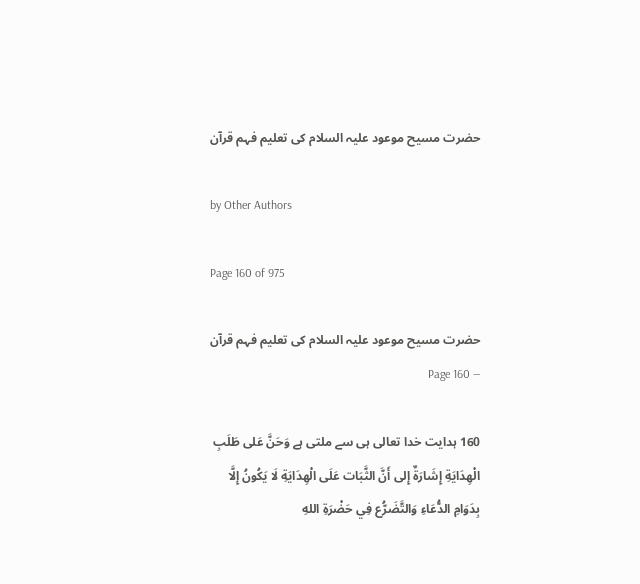حضرت مسیح موعود علیہ السلام کی تعلیم فہم قرآن

by Other Authors

Page 160 of 975

حضرت مسیح موعود علیہ السلام کی تعلیم فہم قرآن — Page 160

160 ہدایت خدا تعالی ہی سے ملتی ہے وَحَنَّ عَلى طَلَبِ الْهِدَايَةِ إِشَارَةٌ إِلى أَنَّ الثَّبَات عَلَى الْهِدَايَةِ لَا يَكُونُ إِلَّا بِدَوَامِ الدُّعَاءِ وَالتَّضَرُّع فِي حَضْرَةِ اللهِ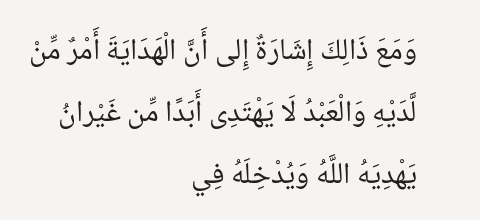وَمَعَ ذَالِكَ إِشَارَةٌ إِلى أَنَّ الْهَدَايَةَ أَمْرٌ مِّنْ لَّدَيْهِ وَالْعَبْدُ لَا يَهْتَدِى أَبَدًا مِّن غَيْرانُ يَهْدِيَهُ اللَّهُ وَيُدْخِلَهُ فِي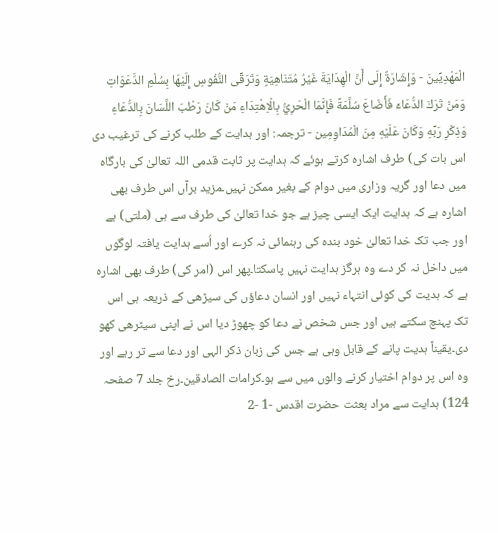الْمَهْدِيِّينَ - وَإِشَارَةٌ إِلَى أَنَّ الْهِدَايَةَ غَيْرُ مُتَنَاهِيَةٍ وَتَرَقِّى النُّفُوسِ إِلَيْهَا بِسُلْمِ الدَّعَوَاتِ وَمَنْ تَرَكَ الدُّعَاءَ فَأَضَاعَ سُلَّمَةً فَإِنَّمَا الْحَرِيُّ بِالْاِهْتِدَاءِ مَنْ كَانَ رَطْبَ اللَّسَانَ بِالدُّعَاءِ وَذِكْرِ رَبِّهِ وَكَانَ عَلَيْهِ مِنَ الْمُدَاوِمِين - ترجمہ: اور ہدایت کے طلب کرنے کی ترغیب دی اس بات کی) طرف اشارہ کرتے ہوئے کہ ہدایت پر ثابت قدمی اللہ تعالیٰ کی بارگاہ میں دعا اور گریہ وزاری میں دوام کے بغیر ممکن نہیں۔مزید برآں اس طرف بھی اشارہ ہے کہ ہدایت ایک ایسی چیز ہے جو خدا تعالیٰ کی طرف سے ہی (ملتی) ہے اور جب تک خدا تعالیٰ خود بندہ کی رہنمائی نہ کرے اور اُسے ہدایت یافتہ لوگوں میں داخل نہ کر دے وہ ہرگز ہدایت نہیں پاسکتا۔پھر اس (امر کی) طرف بھی اشارہ ہے کہ ہدیت کی کوئی انتہاء نہیں اور انسان دعاؤں کی سیڑھی کے ذریعہ ہی اس تک پہنچ سکتے ہیں اور جس شخص نے دعا کو چھوڑ دیا اس نے اپنی سیٹرھی کھو دی۔یقیناً ہدیت پانے کے قابل وہی ہے جس کی زبان ذکر الہی اور دعا سے تر رہے اور وہ اس پر دوام اختیار کرنے والوں میں سے ہو۔کرامات الصادقین۔رخ جلد 7 صفحہ 124) ہدایت سے مراد بعثت حضرت اقدس -1 -2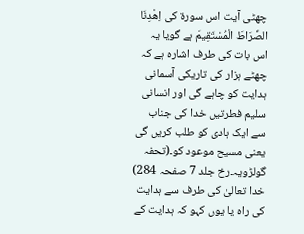چھٹی آیت اس سورة کی اِهْدِنَا الصِّرَاطَ الْمُسْتَقِيمَ ہے گویا یہ اس بات کی طرف اشارہ ہے کہ چھٹے ہزار کی تاریکی آسمانی ہدایت کو چاہے گی اور انسانی سلیم فطرتیں خدا کی جناب سے ایک ہادی کو طلب کریں گی یعنی مسیح موعود کو۔(تحفہ گولڑویہ۔رخ جلد 7 صفحہ 284) خدا تعالیٰ کی طرف سے ہدایت کی راہ یا یوں کہو کہ ہدایت کے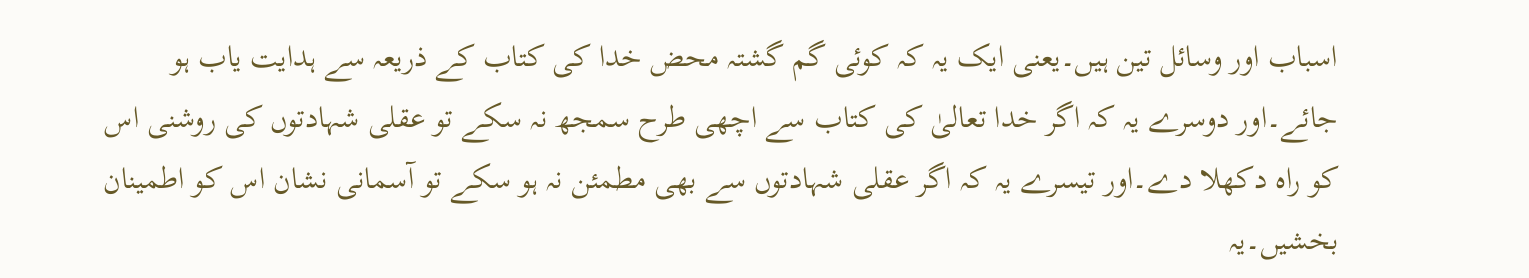اسباب اور وسائل تین ہیں۔یعنی ایک یہ کہ کوئی گم گشتہ محض خدا کی کتاب کے ذریعہ سے ہدایت یاب ہو جائے۔اور دوسرے یہ کہ اگر خدا تعالیٰ کی کتاب سے اچھی طرح سمجھ نہ سکے تو عقلی شہادتوں کی روشنی اس کو راہ دکھلا دے۔اور تیسرے یہ کہ اگر عقلی شہادتوں سے بھی مطمئن نہ ہو سکے تو آسمانی نشان اس کو اطمینان بخشیں۔یہ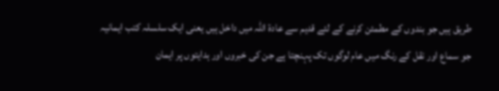طریق ہیں جو بندوں کے مطمئن کرنے کے لئے قدیم سے عادة اللہ میں داخل ہیں یعنی ایک سلسلہ کتب ایمانیہ جو سماع اور نقل کے رنگ میں عام لوگوں تک پہنچتا ہے جن کی خبروں اور ہدایتوں پر ایمان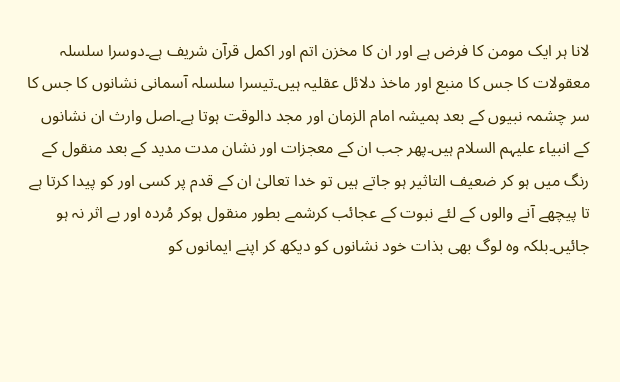لانا ہر ایک مومن کا فرض ہے اور ان کا مخزن اتم اور اکمل قرآن شریف ہے۔دوسرا سلسلہ معقولات کا جس کا منبع اور ماخذ دلائل عقلیہ ہیں۔تیسرا سلسلہ آسمانی نشانوں کا جس کا سر چشمہ نبیوں کے بعد ہمیشہ امام الزمان اور مجد دالوقت ہوتا ہے۔اصل وارث ان نشانوں کے انبیاء علیہم السلام ہیں۔پھر جب ان کے معجزات اور نشان مدت مدید کے بعد منقول کے رنگ میں ہو کر ضعیف التاثیر ہو جاتے ہیں تو خدا تعالیٰ ان کے قدم پر کسی اور کو پیدا کرتا ہے تا پیچھے آنے والوں کے لئے نبوت کے عجائب کرشمے بطور منقول ہوکر مُردہ اور بے اثر نہ ہو جائیں۔بلکہ وہ لوگ بھی بذات خود نشانوں کو دیکھ کر اپنے ایمانوں کو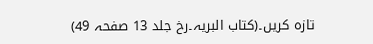تازہ کریں۔(کتاب البریہ۔رخ جلد 13 صفحہ 49)